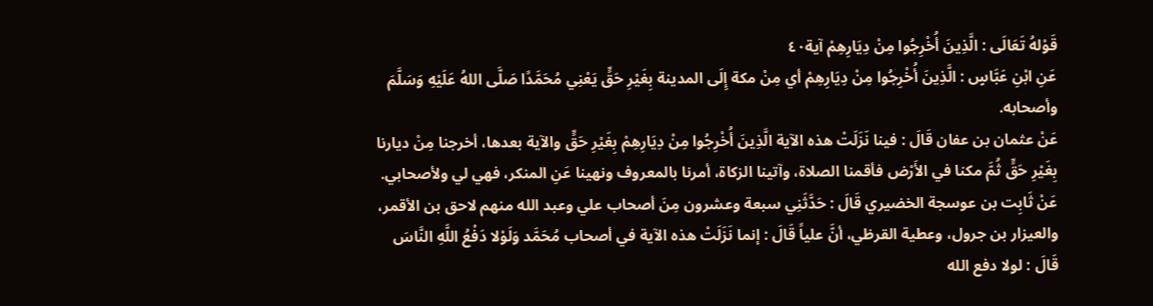قَوْلهُ تَعَالَى : الَّذِينَ أُخْرِجُوا مِنْ دِيَارِهِمْ آية٤٠
عَنِ ابْنِ عَبَّاسٍ : الَّذِينَ أُخْرِجُوا مِنْ دِيَارِهِمْ أي مِنْ مكة إِلَى المدينة بِغَيْرِ حَقٍّ يَعْنِي مُحَمَّدًا صَلَّى اللهُ عَلَيْهِ وَسَلَّمَ وأصحابه.
عَنْ عثمان بن عفان قَالَ : فينا نَزَلَتْ هذه الآية الَّذِينَ أُخْرِجُوا مِنْ دِيَارِهِمْ بِغَيْرِ حَقٍّ والآية بعدها، أخرجنا مِنْ ديارنا بِغَيْرِ حَقٍّ ثُمَّ مكنا في الأَرْض فأقمنا الصلاة، وآتينا الزكاة، أمرنا بالمعروف ونهينا عَنِ المنكر، فهي لي ولأصحابي.
عَنْ ثَابِت بن عوسجة الخضيري قَالَ : حَدَّثَنِي سبعة وعشرون مِنَ أصحاب علي وعبد الله منهم لاحق بن الأقمر، والعيزار بن جرول، وعطية القرظي، أنَّ علياً قَالَ : إنما نَزَلَتْ هذه الآية في أصحاب مُحَمَّد وَلَوْلا دَفْعُ اللَّهِ النَّاسَ قَالَ : لولا دفع الله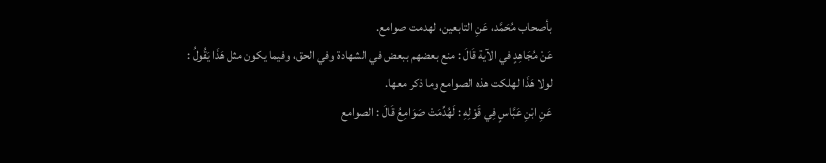بأصحاب مُحَمَّد، عَنِ التابعين، لهدمت صوامع.
عَنْ مُجَاهِدٍ في الآية قَالَ : منع بعضهم ببعض في الشهادة وفي الحق، وفيما يكون مثل هَذَا يَقُولُ : لولا هَذَا لهلكت هذه الصوامع وما ذكر معها.
عَنِ ابْنِ عَبَّاسٍ فِي قَوْلِهِ : لَهُدِّمَتْ صَوَامِعُ قَالَ : الصوامع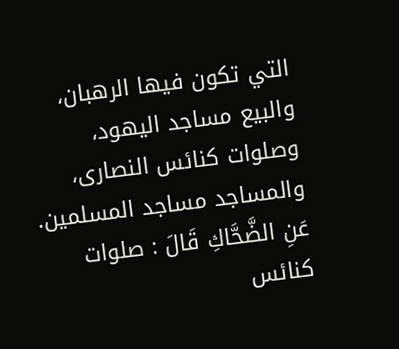التي تكون فيها الرهبان، والبيع مساجد اليهود، وصلوات كنائس النصارى، والمساجد مساجد المسلمين.
عَنِ الضَّحَّاكِ قَالَ : صلوات كنائس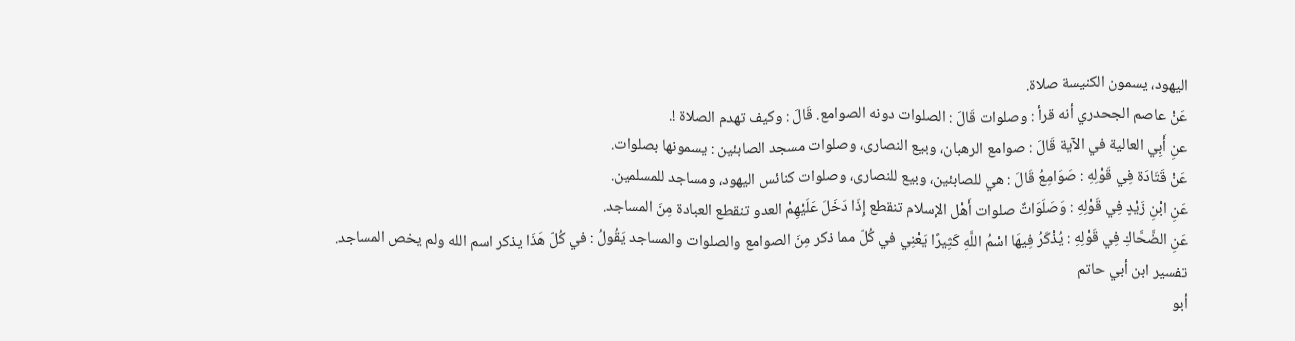اليهود، يسمون الكنيسة صلاة.
عَنْ عاصم الجحدري أنه قرأ : وصلوات قَالَ : الصلوات دونه الصوامع. قَالَ : وكيف تهدم الصلاة !.
عنِ أَبِي العالية في الآية قَالَ : صوامع الرهبان، وبيع النصارى، وصلوات مسجد الصابئين : يسمونها بصلوات.
عَنْ قَتَادَة فِي قَوْلِهِ : صَوَامِعُ قَالَ : هي للصابئين، وبيع للنصارى، وصلوات كنائس اليهود، ومساجد للمسلمين.
عَنِ ابْنِ زَيْدٍ فِي قَوْلِهِ : وَصَلَوَاتٌ صلوات أَهْل الإسلام تنقطع إِذَا دَخَلَ عَلَيْهِمْ العدو تنقطع العبادة مِنَ المساجد.
عَنِ الضَّحَّاكِ فِي قَوْلِهِ : يُذْكَرُ فِيهَا اسْمُ اللَّهِ كَثِيرًا يَعْنِي في كُلّ مما ذكر مِنَ الصوامع والصلوات والمساجد يَقُولُ : في كُلّ هَذَا يذكر اسم الله ولم يخص المساجد.
تفسير ابن أبي حاتم
أبو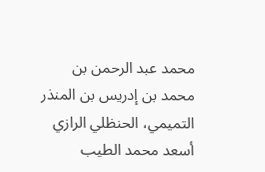محمد عبد الرحمن بن محمد بن إدريس بن المنذر التميمي، الحنظلي الرازي
أسعد محمد الطيب